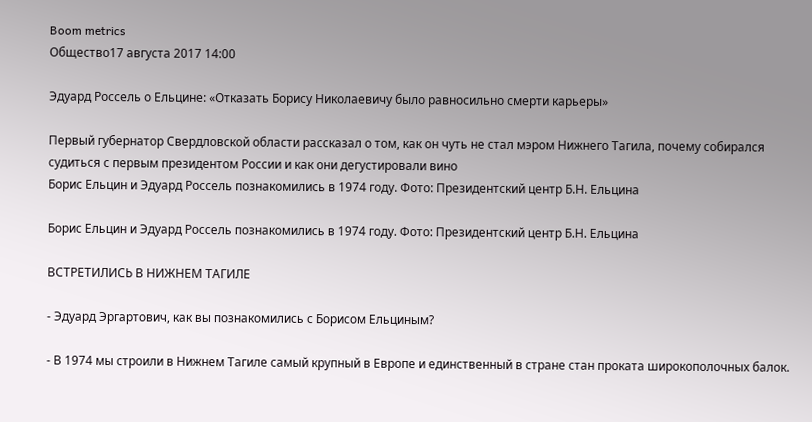Boom metrics
Общество17 августа 2017 14:00

Эдуард Россель о Ельцине: «Отказать Борису Николаевичу было равносильно смерти карьеры»

Первый губернатор Свердловской области рассказал о том, как он чуть не стал мэром Нижнего Тагила, почему собирался судиться с первым президентом России и как они дегустировали вино
Борис Ельцин и Эдуард Россель познакомились в 1974 году. Фото: Президентский центр Б.Н. Ельцина

Борис Ельцин и Эдуард Россель познакомились в 1974 году. Фото: Президентский центр Б.Н. Ельцина

ВСТРЕТИЛИСЬ В НИЖНЕМ ТАГИЛЕ

- Эдуард Эргартович, как вы познакомились с Борисом Ельциным?

- В 1974 мы строили в Нижнем Тагиле самый крупный в Европе и единственный в стране стан проката широкополочных балок.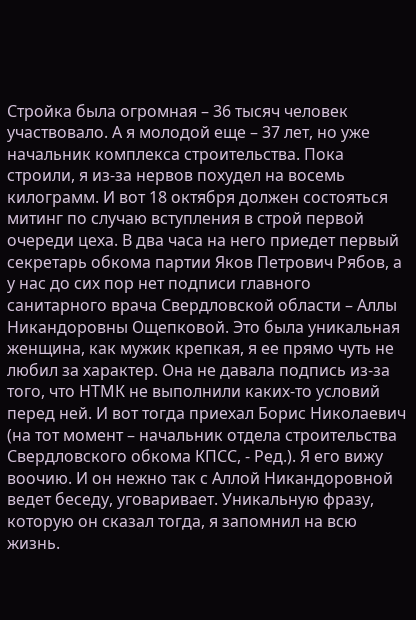Стройка была огромная – 36 тысяч человек участвовало. А я молодой еще – 37 лет, но уже начальник комплекса строительства. Пока строили, я из-за нервов похудел на восемь килограмм. И вот 18 октября должен состояться митинг по случаю вступления в строй первой очереди цеха. В два часа на него приедет первый секретарь обкома партии Яков Петрович Рябов, а у нас до сих пор нет подписи главного санитарного врача Свердловской области – Аллы Никандоровны Ощепковой. Это была уникальная женщина, как мужик крепкая, я ее прямо чуть не любил за характер. Она не давала подпись из-за того, что НТМК не выполнили каких-то условий перед ней. И вот тогда приехал Борис Николаевич (на тот момент – начальник отдела строительства Свердловского обкома КПСС, - Ред.). Я его вижу воочию. И он нежно так с Аллой Никандоровной ведет беседу, уговаривает. Уникальную фразу, которую он сказал тогда, я запомнил на всю жизнь.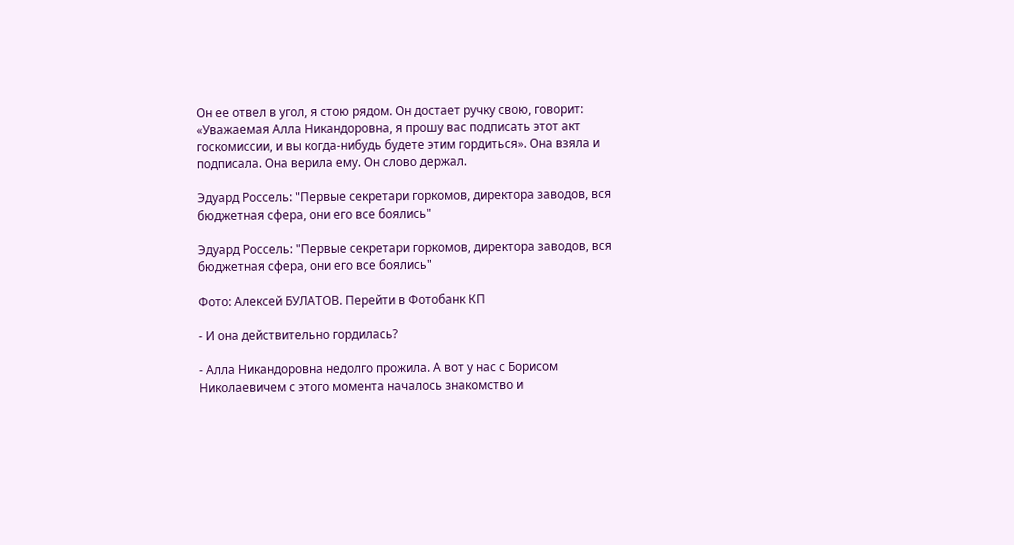Он ее отвел в угол, я стою рядом. Он достает ручку свою, говорит: «Уважаемая Алла Никандоровна, я прошу вас подписать этот акт госкомиссии, и вы когда-нибудь будете этим гордиться». Она взяла и подписала. Она верила ему. Он слово держал.

Эдуард Россель: "Первые секретари горкомов, директора заводов, вся бюджетная сфера, они его все боялись"

Эдуард Россель: "Первые секретари горкомов, директора заводов, вся бюджетная сфера, они его все боялись"

Фото: Алексей БУЛАТОВ. Перейти в Фотобанк КП

- И она действительно гордилась?

- Алла Никандоровна недолго прожила. А вот у нас с Борисом Николаевичем с этого момента началось знакомство и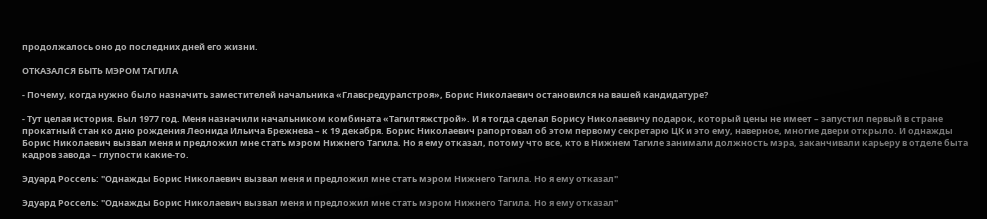продолжалось оно до последних дней его жизни.

ОТКАЗАЛСЯ БЫТЬ МЭРОМ ТАГИЛА

- Почему, когда нужно было назначить заместителей начальника «Главсредуралстроя», Борис Николаевич остановился на вашей кандидатуре?

- Тут целая история. Был 1977 год. Меня назначили начальником комбината «Тагилтяжстрой». И я тогда сделал Борису Николаевичу подарок, который цены не имеет – запустил первый в стране прокатный стан ко дню рождения Леонида Ильича Брежнева – к 19 декабря. Борис Николаевич рапортовал об этом первому секретарю ЦК и это ему, наверное, многие двери открыло. И однажды Борис Николаевич вызвал меня и предложил мне стать мэром Нижнего Тагила. Но я ему отказал, потому что все, кто в Нижнем Тагиле занимали должность мэра, заканчивали карьеру в отделе быта кадров завода – глупости какие-то.

Эдуард Россель: "Однажды Борис Николаевич вызвал меня и предложил мне стать мэром Нижнего Тагила. Но я ему отказал"

Эдуард Россель: "Однажды Борис Николаевич вызвал меня и предложил мне стать мэром Нижнего Тагила. Но я ему отказал"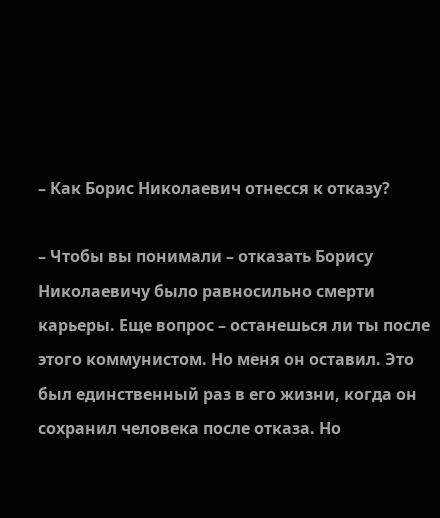– Как Борис Николаевич отнесся к отказу?

– Чтобы вы понимали – отказать Борису Николаевичу было равносильно смерти карьеры. Еще вопрос – останешься ли ты после этого коммунистом. Но меня он оставил. Это был единственный раз в его жизни, когда он сохранил человека после отказа. Но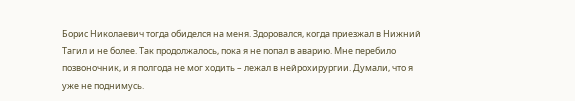Борис Николаевич тогда обиделся на меня. Здоровался, когда приезжал в Нижний Тагил и не более. Так продолжалось, пока я не попал в аварию. Мне перебило позвоночник, и я полгода не мог ходить – лежал в нейрохирургии. Думали, что я уже не поднимусь.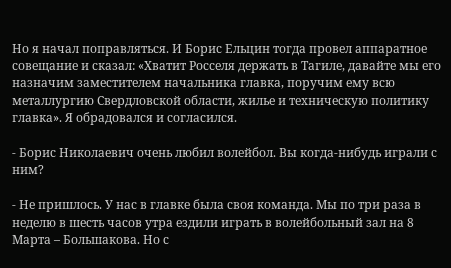Но я начал поправляться. И Борис Ельцин тогда провел аппаратное совещание и сказал: «Хватит Росселя держать в Тагиле, давайте мы его назначим заместителем начальника главка, поручим ему всю металлургию Свердловской области, жилье и техническую политику главка». Я обрадовался и согласился.

- Борис Николаевич очень любил волейбол. Вы когда-нибудь играли с ним?

- Не пришлось. У нас в главке была своя команда. Мы по три раза в неделю в шесть часов утра ездили играть в волейбольный зал на 8 Марта – Большакова. Но с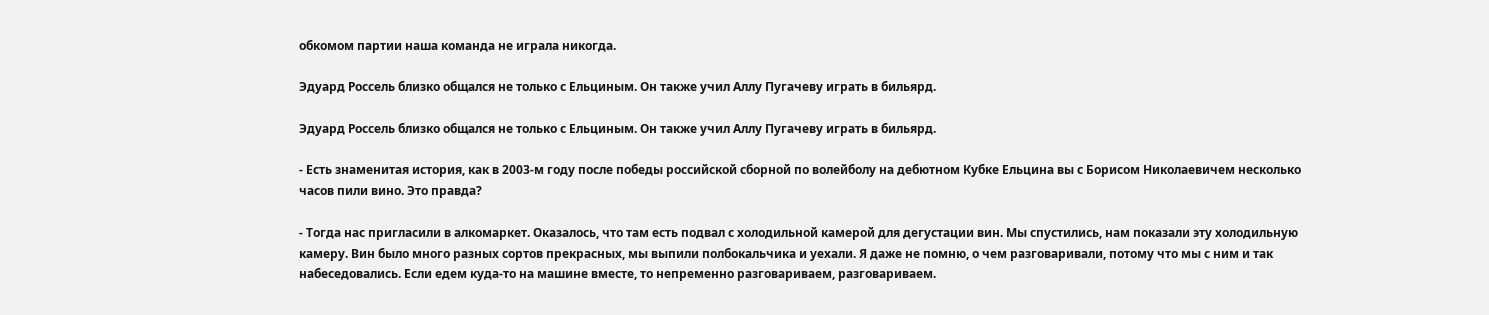обкомом партии наша команда не играла никогда.

Эдуард Россель близко общался не только с Ельциным. Он также учил Аллу Пугачеву играть в бильярд.

Эдуард Россель близко общался не только с Ельциным. Он также учил Аллу Пугачеву играть в бильярд.

- Есть знаменитая история, как в 2003-м году после победы российской сборной по волейболу на дебютном Кубке Ельцина вы с Борисом Николаевичем несколько часов пили вино. Это правда?

- Тогда нас пригласили в алкомаркет. Оказалось, что там есть подвал с холодильной камерой для дегустации вин. Мы спустились, нам показали эту холодильную камеру. Вин было много разных сортов прекрасных, мы выпили полбокальчика и уехали. Я даже не помню, о чем разговаривали, потому что мы с ним и так набеседовались. Если едем куда-то на машине вместе, то непременно разговариваем, разговариваем.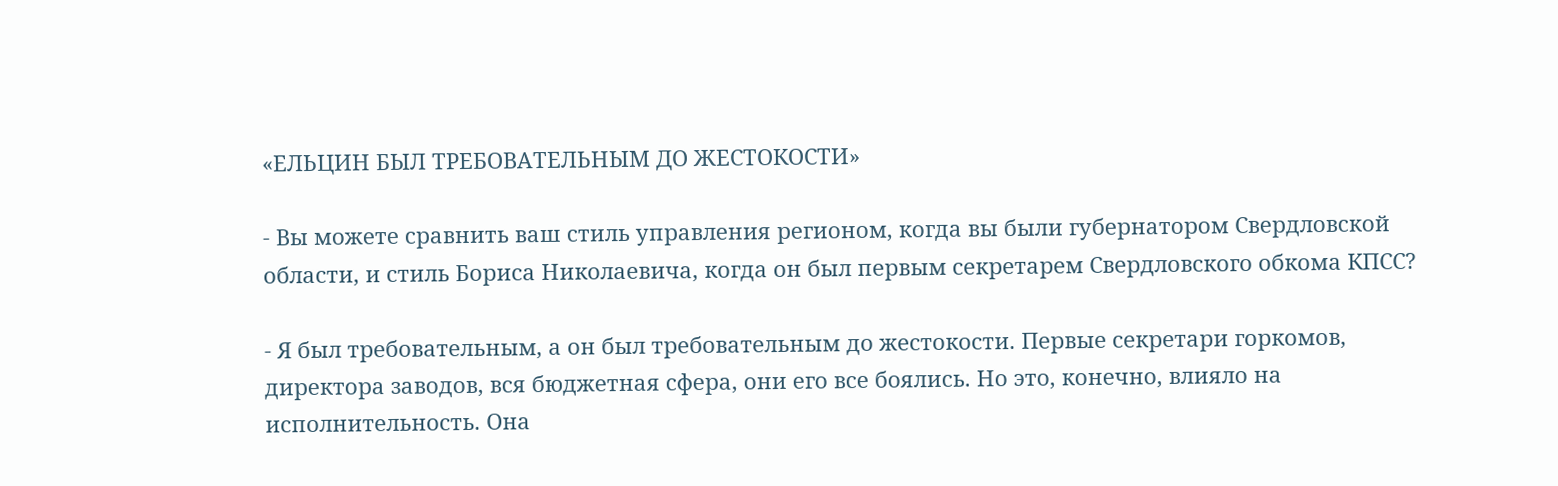«ЕЛЬЦИН БЫЛ ТРЕБОВАТЕЛЬНЫМ ДО ЖЕСТОКОСТИ»

- Вы можете сравнить ваш стиль управления регионом, когда вы были губернатором Свердловской области, и стиль Бориса Николаевича, когда он был первым секретарем Свердловского обкома КПСС?

- Я был требовательным, а он был требовательным до жестокости. Первые секретари горкомов, директора заводов, вся бюджетная сфера, они его все боялись. Но это, конечно, влияло на исполнительность. Она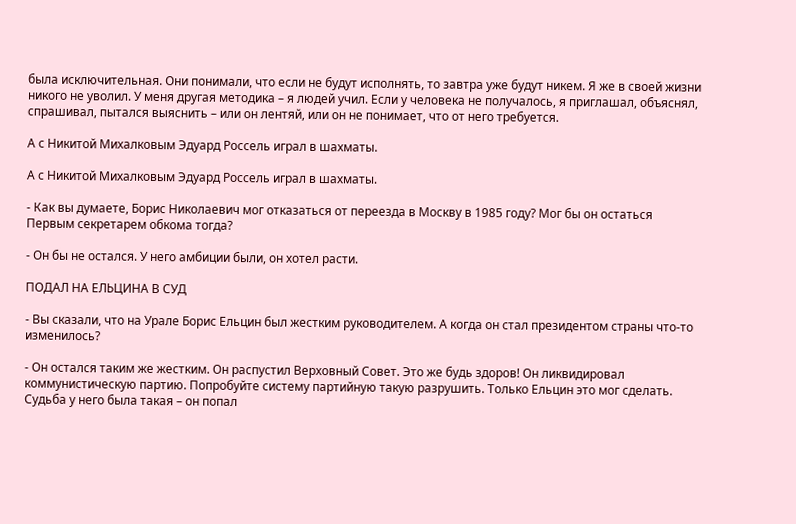была исключительная. Они понимали, что если не будут исполнять, то завтра уже будут никем. Я же в своей жизни никого не уволил. У меня другая методика – я людей учил. Если у человека не получалось, я приглашал, объяснял, спрашивал, пытался выяснить – или он лентяй, или он не понимает, что от него требуется.

А с Никитой Михалковым Эдуард Россель играл в шахматы.

А с Никитой Михалковым Эдуард Россель играл в шахматы.

- Как вы думаете, Борис Николаевич мог отказаться от переезда в Москву в 1985 году? Мог бы он остаться Первым секретарем обкома тогда?

- Он бы не остался. У него амбиции были, он хотел расти.

ПОДАЛ НА ЕЛЬЦИНА В СУД

- Вы сказали, что на Урале Борис Ельцин был жестким руководителем. А когда он стал президентом страны что-то изменилось?

- Он остался таким же жестким. Он распустил Верховный Совет. Это же будь здоров! Он ликвидировал коммунистическую партию. Попробуйте систему партийную такую разрушить. Только Ельцин это мог сделать. Судьба у него была такая – он попал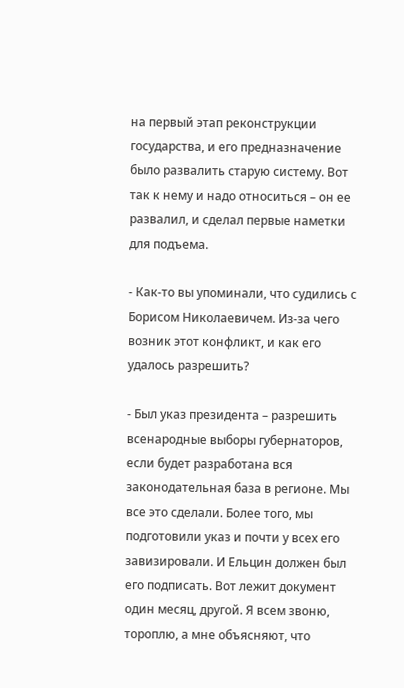на первый этап реконструкции государства, и его предназначение было развалить старую систему. Вот так к нему и надо относиться – он ее развалил, и сделал первые наметки для подъема.

- Как-то вы упоминали, что судились с Борисом Николаевичем. Из-за чего возник этот конфликт, и как его удалось разрешить?

- Был указ президента – разрешить всенародные выборы губернаторов, если будет разработана вся законодательная база в регионе. Мы все это сделали. Более того, мы подготовили указ и почти у всех его завизировали. И Ельцин должен был его подписать. Вот лежит документ один месяц, другой. Я всем звоню, тороплю, а мне объясняют, что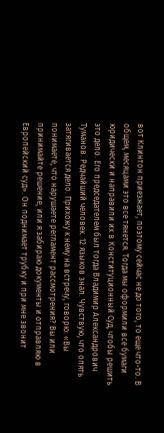вот Клинтон приезжает, поэтому сейчас не до того, то еще что-то. В общем, месяцами это все тянется. Тогда мы оформили все бумаги юридически и направили их в Конституционный Суд, чтобы решить это дело. Его председателем был тогда Владимир Александрович Туманов. Редчайший человек. 12 языков знал. Чувствую, что опять затягивается дело. Прихожу к нему на встречу, говорю: «Вы понимаете, что нарушаете регламент рассмотрения? Вы или принимайте решение, или я забираю документы и отправляю в Европейский суд». Он поднимает трубку и при мне звонит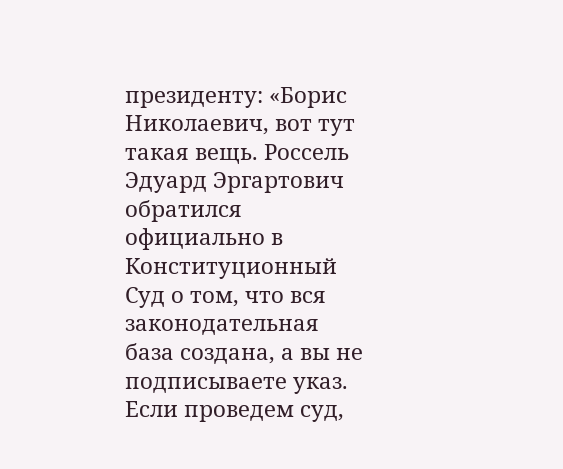президенту: «Борис Николаевич, вот тут такая вещь. Россель Эдуард Эргартович обратился официально в Конституционный Суд о том, что вся законодательная база создана, а вы не подписываете указ. Если проведем суд,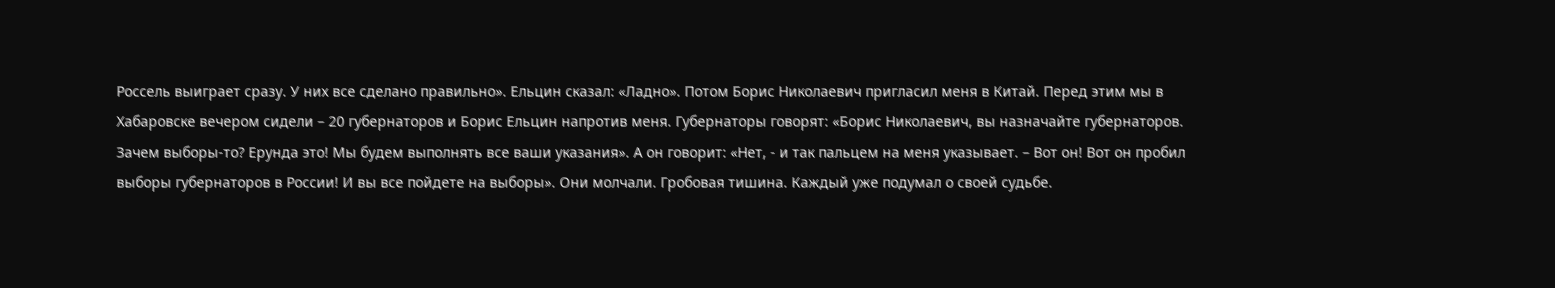Россель выиграет сразу. У них все сделано правильно». Ельцин сказал: «Ладно». Потом Борис Николаевич пригласил меня в Китай. Перед этим мы в Хабаровске вечером сидели – 20 губернаторов и Борис Ельцин напротив меня. Губернаторы говорят: «Борис Николаевич, вы назначайте губернаторов. Зачем выборы-то? Ерунда это! Мы будем выполнять все ваши указания». А он говорит: «Нет, - и так пальцем на меня указывает. – Вот он! Вот он пробил выборы губернаторов в России! И вы все пойдете на выборы». Они молчали. Гробовая тишина. Каждый уже подумал о своей судьбе.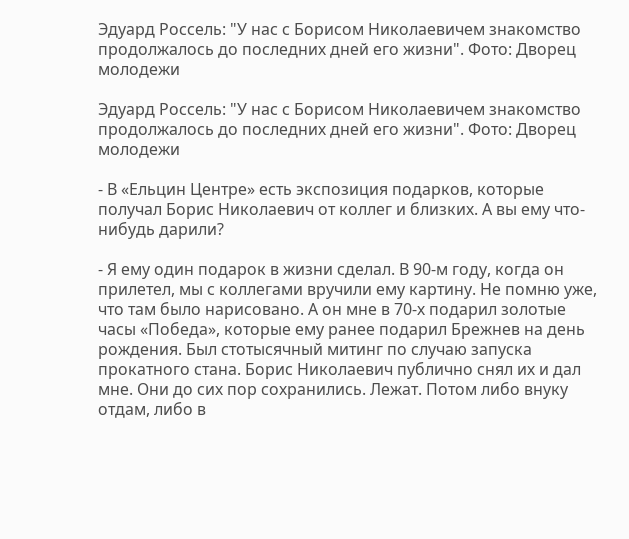Эдуард Россель: "У нас с Борисом Николаевичем знакомство продолжалось до последних дней его жизни". Фото: Дворец молодежи

Эдуард Россель: "У нас с Борисом Николаевичем знакомство продолжалось до последних дней его жизни". Фото: Дворец молодежи

- В «Ельцин Центре» есть экспозиция подарков, которые получал Борис Николаевич от коллег и близких. А вы ему что-нибудь дарили?

- Я ему один подарок в жизни сделал. В 90-м году, когда он прилетел, мы с коллегами вручили ему картину. Не помню уже, что там было нарисовано. А он мне в 70-х подарил золотые часы «Победа», которые ему ранее подарил Брежнев на день рождения. Был стотысячный митинг по случаю запуска прокатного стана. Борис Николаевич публично снял их и дал мне. Они до сих пор сохранились. Лежат. Потом либо внуку отдам, либо в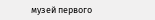музей первого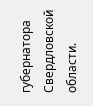губернатора Свердловской области.